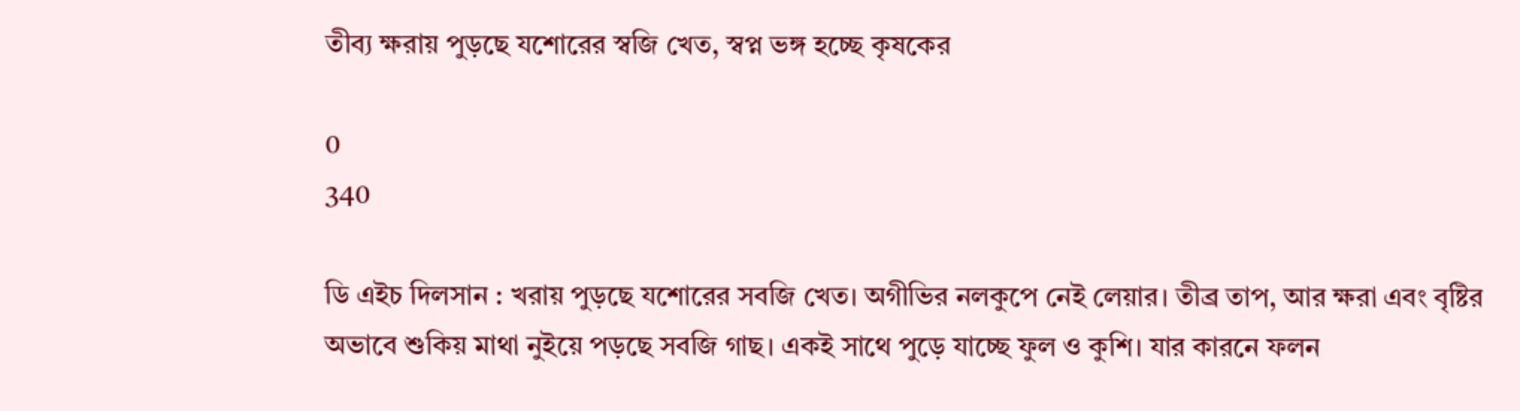তীব্য ক্ষরায় পুড়ছে যশোরের স্বজি খেত, স্বপ্ন ভঙ্গ হচ্ছে কৃষকের

0
340

ডি এইচ দিলসান : খরায় পুড়ছে যশোরের সবজি খেত। অগীভির নলকুপে নেই লেয়ার। তীব্র তাপ, আর ক্ষরা এবং বৃষ্টির অভাবে শুকিয় মাথা নুইয়ে পড়ছে সবজি গাছ। একই সাথে পুড়ে যাচ্ছে ফুল ও কুশি। যার কারনে ফলন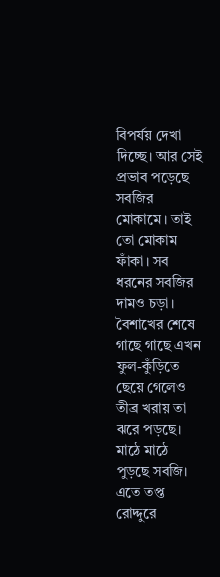বিপর্যয় দেখা দিচ্ছে। আর সেই প্রভাব পড়েছে সবজির মোকামে। তাই তো মোকাম ফাঁকা। সব ধরনের সবজির দামও চড়া। বৈশাখের শেষে গাছে গাছে এখন ফুল-কুঁড়িতে ছেয়ে গেলেও তীব্র খরায় তা ঝরে পড়ছে। মাঠে মাঠে পুড়ছে সবজি। এতে তপ্ত রোদ্দুরে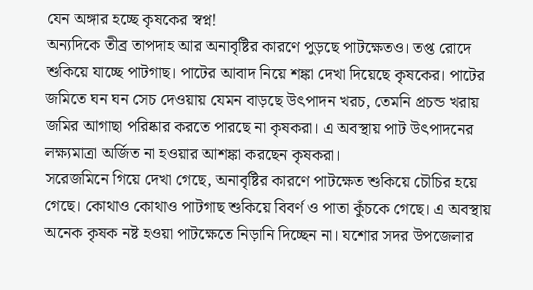যেন অঙ্গার হচ্ছে কৃষকের স্বপ্ন!
অন্যদিকে তীব্র তাপদাহ আর অনাবৃষ্টির কারণে পুড়ছে পাটক্ষেতও। তপ্ত রোদে শুকিয়ে যাচ্ছে পাটগাছ। পাটের আবাদ নিয়ে শঙ্কা দেখা দিয়েছে কৃষকের। পাটের জমিতে ঘন ঘন সেচ দেওয়ায় যেমন বাড়ছে উৎপাদন খরচ, তেমনি প্রচন্ড খরায় জমির আগাছা পরিষ্কার করতে পারছে না কৃষকরা। এ অবস্থায় পাট উৎপাদনের লক্ষ্যমাত্রা অর্জিত না হওয়ার আশঙ্কা করছেন কৃষকরা।
সরেজমিনে গিয়ে দেখা গেছে, অনাবৃষ্টির কারণে পাটক্ষেত শুকিয়ে চৌচির হয়ে গেছে। কোথাও কোথাও পাটগাছ শুকিয়ে বিবর্ণ ও পাতা কুঁচকে গেছে। এ অবস্থায় অনেক কৃষক নষ্ট হওয়া পাটক্ষেতে নিড়ানি দিচ্ছেন না। যশোর সদর উপজেলার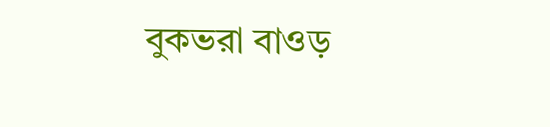বুকভরা বাওড়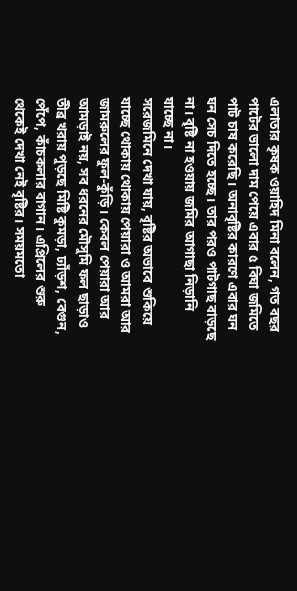এলাতার কৃষক ওয়াহিদ মিনা বলেন, গত বছর পাটের ভালো দাম পেয়ে এবার ৫ বিঘা জমিতে পাট চাষ করেছি। অনাবৃষ্টির কারণে এবার ঘন ঘন সেচ দিতে হচ্ছে। তার পরও পাটগাছ বাড়ছে না। বৃষ্টি না হওয়ায় জমির আগাছা নিড়ানি যাচ্ছে না।
সরেজমিনে দেখা যায়, বৃষ্টির অভাবে শুকিয়ে যাচ্ছে থোকায় থোকায় পেয়ারা ও আমরা আর জামরুলের ফুল-কুঁড়ি। কেবল পেয়ারা আর আমড়াই নয়, সব ধরনের মৌসুমি ফল ছাড়াও তীব্র খরায় পুড়ছে মিষ্টি কুমড়া, ঢ্যাঁড়শ, বেগুন, পেঁপে, কাঁচকলার বাগান। এপ্রিলের শুরু থেকেই দেখা নেই বৃষ্টির। সময়মতো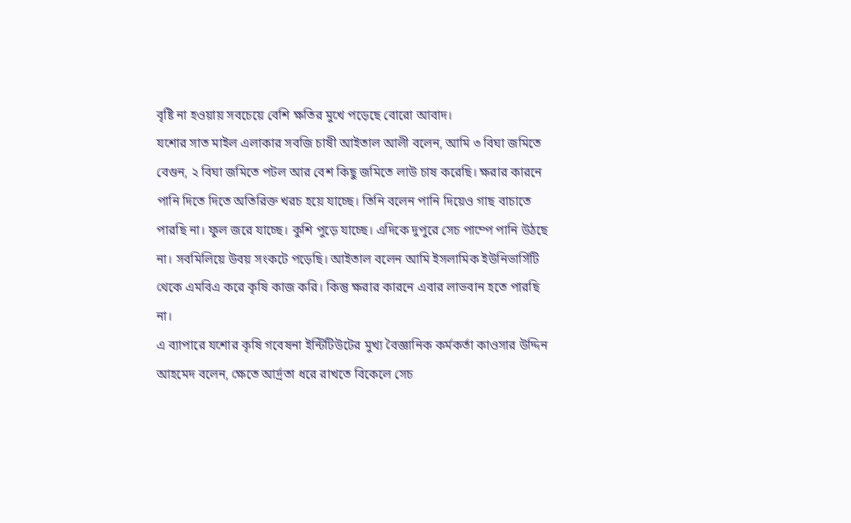বৃষ্টি না হওয়ায় সবচেয়ে বেশি ক্ষতির মুখে পড়েছে বোরো আবাদ।
যশোর সাত মাইল এলাকার সবজি চাষী আইতাল আলী বলেন, আমি ৩ বিঘা জমিতে বেগুন, ২ বিঘা জমিতে পটল আর বেশ কিছু জমিতে লাউ চাষ করেছি। ক্ষরার কারনে পানি দিতে দিতে অতিরিক্ত খরচ হয়ে যাচ্ছে। তিনি বলেন পানি দিয়েও গাছ বাচাতে পারছি না। ফুল জরে যাচ্ছে। কুশি পুড়ে যাচ্ছে। এদিকে দুপুরে সেচ পাম্পে পানি উঠছে না। সবমিলিয়ে উবয় সংকটে পড়েছি। আইতাল বলেন আমি ইসলামিক ইউনিভার্সিটি থেকে এমবিএ করে কৃষি কাজ করি। কিন্তু ক্ষরার কারনে এবার লাভবান হতে পারছি না।
এ ব্যাপারে যশোর কৃষি গবেষনা ইন্টিটিউটের মুখ্য বৈজ্ঞানিক কর্মকর্তা কাওসার উদ্দিন আহমেদ বলেন, ক্ষেতে আর্দ্রতা ধরে রাখতে বিকেলে সেচ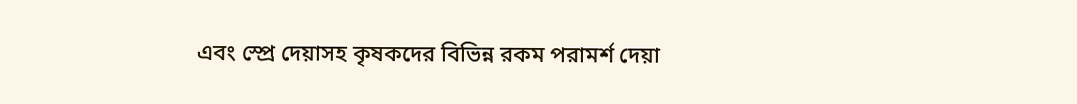এবং স্প্রে দেয়াসহ কৃষকদের বিভিন্ন রকম পরামর্শ দেয়া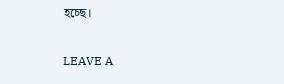হচ্ছে।

LEAVE A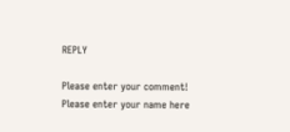REPLY

Please enter your comment!
Please enter your name here